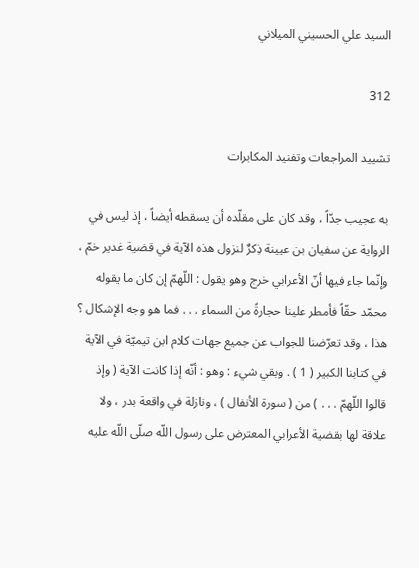السيد علي الحسيني الميلاني

312

تشييد المراجعات وتفنيد المكابرات

به عجيب جدّاً ، وقد كان على مقلّده أن يسقطه أيضاً ، إذ ليس في الرواية عن سفيان بن عيينة ذِكرٌ لنزول هذه الآية في قضية غدير خمّ ، وإنّما جاء فيها أنّ الأعرابي خرج وهو يقول : اللّهمّ إن كان ما يقوله محمّد حقّاً فأمطر علينا حجارةً من السماء . . . فما هو وجه الإشكال ؟ هذا ، وقد تعرّضنا للجواب عن جميع جهات كلام ابن تيميّة في الآية في كتابنا الكبير ( 1 ) . وبقي شيء : وهو : أنّه إذا كانت الآية ( وإذ قالوا اللّهمّ . . . ) من ( سورة الأنفال ) ، ونازلة في واقعة بدر ، ولا علاقة لها بقضية الأعرابي المعترض على رسول اللّه صلّى اللّه عليه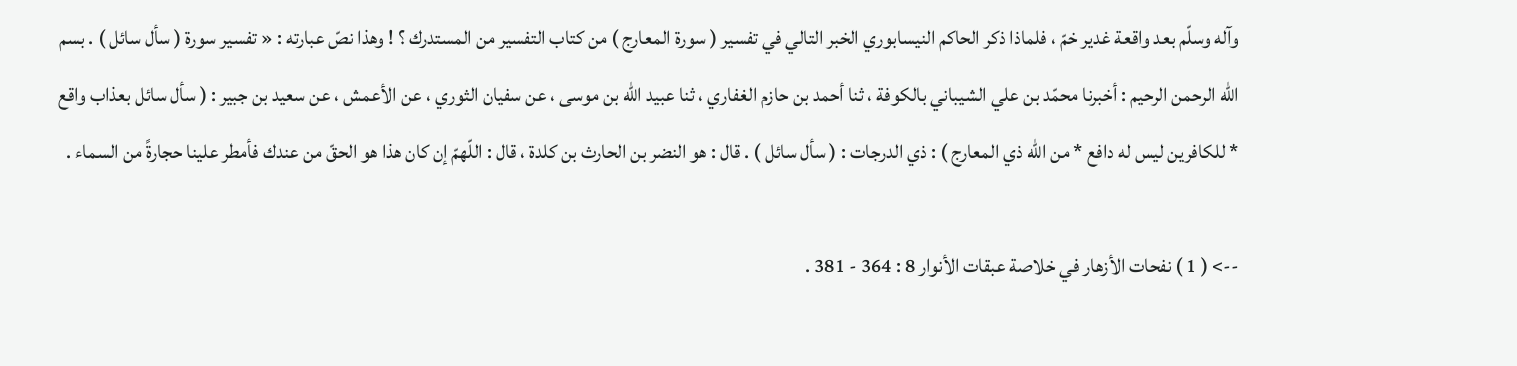وآله وسلّم بعد واقعة غدير خمّ ، فلماذا ذكر الحاكم النيسابوري الخبر التالي في تفسير ( سورة المعارج ) من كتاب التفسير من المستدرك ؟ ! وهذا نصّ عبارته : « تفسير سورة ( سأل سائل ) . بسم اللّه الرحمن الرحيم : أخبرنا محمّد بن علي الشيباني بالكوفة ، ثنا أحمد بن حازم الغفاري ، ثنا عبيد اللّه بن موسى ، عن سفيان الثوري ، عن الأعمش ، عن سعيد بن جبير : ( سأل سائل بعذاب واقع * للكافرين ليس له دافع * من اللّه ذي المعارج ) : ذي الدرجات : ( سأل سائل ) . قال : هو النضر بن الحارث بن كلدة ، قال : اللّهمّ إن كان هذا هو الحقّ من عندك فأمطر علينا حجارةً من السماء .

--> ( 1 ) نفحات الأزهار في خلاصة عبقات الأنوار 8 : 364 - 381 .